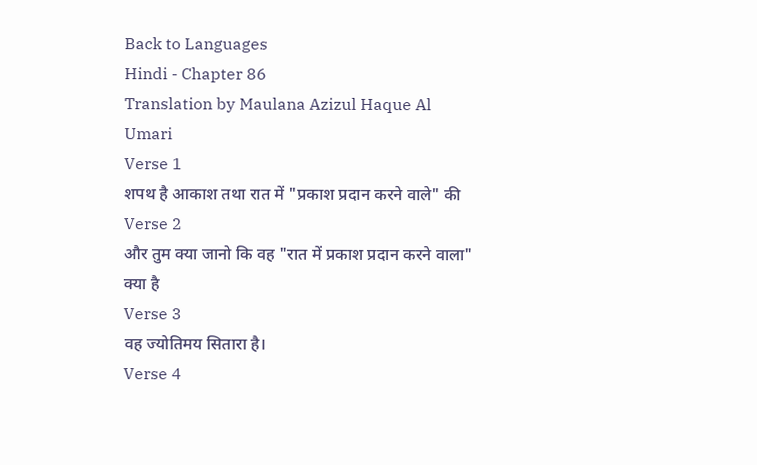Back to Languages
Hindi - Chapter 86
Translation by Maulana Azizul Haque Al Umari
Verse 1
शपथ है आकाश तथा रात में "प्रकाश प्रदान करने वाले" की
Verse 2
और तुम क्या जानो कि वह "रात में प्रकाश प्रदान करने वाला" क्या है
Verse 3
वह ज्योतिमय सितारा है।
Verse 4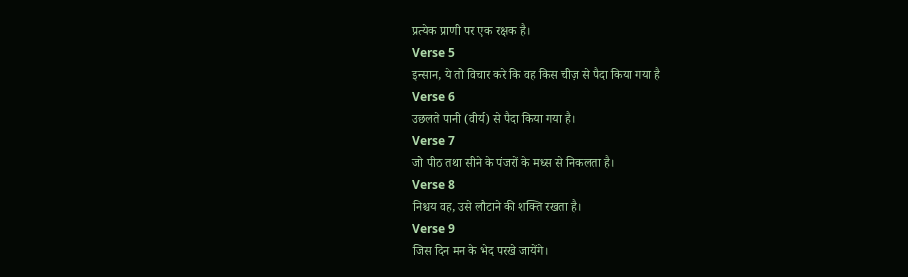प्रत्येक प्राणी पर एक रक्षक है।
Verse 5
इन्सान, ये तो विचार करे कि वह किस चीज़ से पैदा किया गया है
Verse 6
उछलते पानी (वीर्य) से पैदा किया गया है।
Verse 7
जो पीठ तथा सीने के पंजरों के मध्स से निकलता है।
Verse 8
निश्चय वह, उसे लौटाने की शक्ति रखता है।
Verse 9
जिस दिन मन के भेद परखे जायेंगे।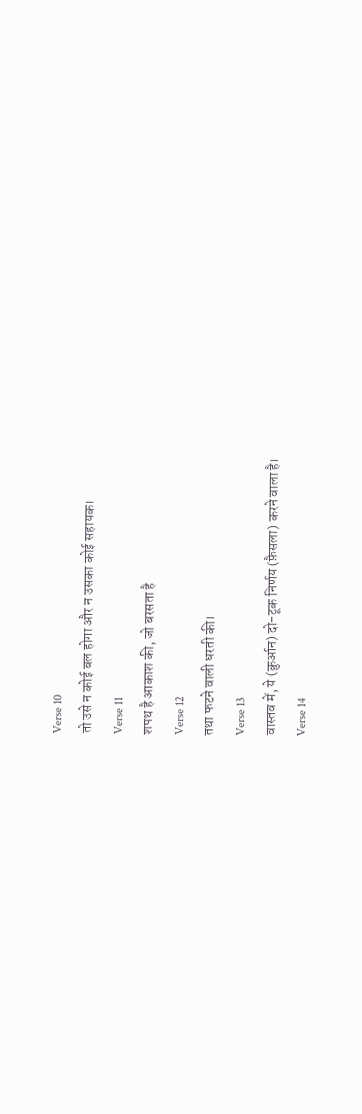Verse 10
तो उसे न कोई बल होगा और न उसका कोई सहायक।
Verse 11
शपथ है आकाश की, जो बरसता है
Verse 12
तथा फटने वाली धरती की।
Verse 13
वास्तव में, ये (क़ुर्आन) दो-टूक निर्णय (फ़ैसला) करने वाला है।
Verse 14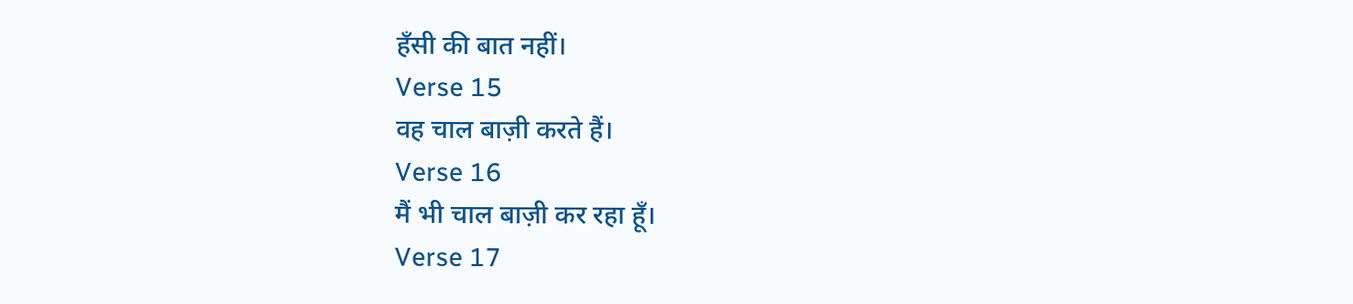हँसी की बात नहीं।
Verse 15
वह चाल बाज़ी करते हैं।
Verse 16
मैं भी चाल बाज़ी कर रहा हूँ।
Verse 17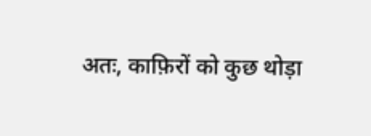अतः, काफ़िरों को कुछ थोड़ा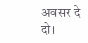अवसर दे दो।